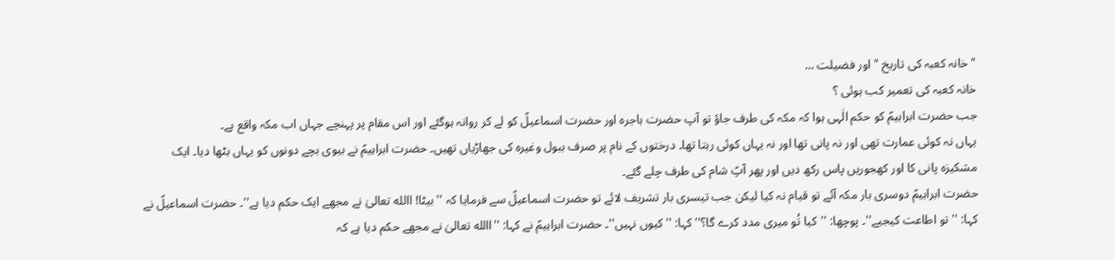" خانہ کعبہ کی تاریخ " اور فضیلت …
خانہ کعبہ کی تعمیر کب ہوئی ؟
جب حضرت ابراہیمؑ کو حکم الٰہی ہوا کہ مکہ کی طرف جاؤ تو آپ حضرت ہاجرہ اور حضرت اسماعیلؑ کو لے کر روانہ ہوگئے اور اس مقام پر پہنچے جہاں اب مکہ واقع ہے۔
یہاں نہ کوئی عمارت تھی اور نہ پانی تھا اور نہ یہاں کوئی رہتا تھا۔ درختوں کے نام پر صرف ببول وغیرہ کی جھاڑیاں تھیں۔ حضرت ابراہیمؑ نے بیوی بچے دونوں کو یہاں بٹھا دیا۔ ایک مشکیزہ پانی کا اور کھجوریں پاس رکھ دیں اور پھر آپؑ شام کی طرف چلے گئے۔
حضرت ابراہیمؑ دوسری بار مکہ آئے تو قیام نہ کیا لیکن جب تیسری بار تشریف لائے تو حضرت اسماعیلؑ سے فرمایا کہ ''بیٹا! االله تعالیٰ نے مجھے ایک حکم دیا ہے''۔ حضرت اسماعیلؑ نے کہا: ''تو اطاعت کیجیے''۔ پوچھا: ''کیا تُو میری مدد کرے گا؟'' کہا: ''کیوں نہیں''۔ حضرت ابراہیمؑ نے کہا: ''االله تعالیٰ نے مجھے حکم دیا ہے کہ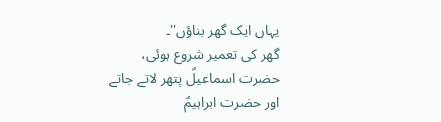یہاں ایک گھر بناؤں''۔
گھر کی تعمیر شروع ہوئی، حضرت اسماعیلؑ پتھر لاتے جاتے اور حضرت ابراہیمؑ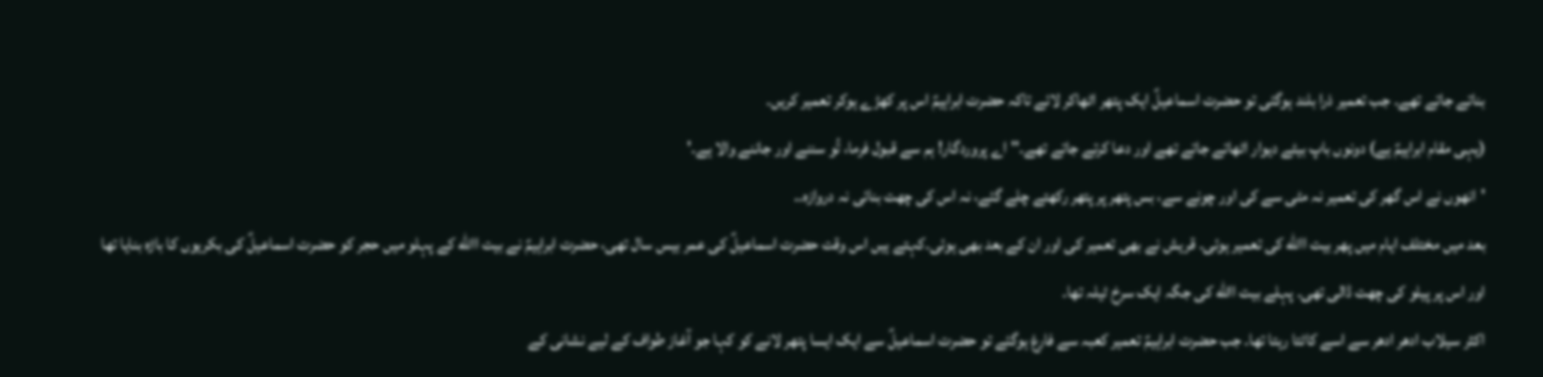بناتے جاتے تھے۔ جب تعمیر ذرا بلند ہوگئی تو حضرت اسماعیلؑ ایک پتھر اٹھاکر لائے تاکہ حضرت ابراہیمؑ اس پر کھڑے ہوکر تعمیر کریں۔
(یہی مقام ابراہیمؑ ہے) دونوں باپ بیٹے دیوار اٹھاتے جاتے تھے اور دعا کرتے جاتے تھے۔''اے پروردگار! ہم سے قبول فرما، تُو سننے اور جاننے والا ہے۔'
'انھوں نے اس گھر کی تعمیر نہ مٹی سے کی اور چونے سے، بس پتھر پر پتھر رکھتے چلے گئے، نہ اس کی چھت بنائی نہ دروازہ۔.
بعد میں مختلف ایام میں پھر بیت االله کی تعمیر ہوئی۔ قریش نے بھی تعمیر کی اور ان کے بعد بھی ہوئی۔کہتے ہیں اس وقت حضرت اسماعیلؑ کی عمر بیس سال تھی، حضرت ابراہیمؑ نے بیت االله کے پہلو میں حجر کو حضرت اسماعیلؑ کی بکریوں کا باڑہ بنایا تھا اور اس پر پیلو کی چھت ڈالی تھی۔ پہلے بیت االله کی جگہ ایک سرخ ٹیلہ تھا۔
اکثر سیلاب ادھر ادھر سے اسے کاٹتا رہتا تھا۔ جب حضرت ابراہیمؑ تعمیر کعبہ سے فارغ ہوگئے تو حضرت اسماعیلؑ سے ایک ایسا پتھر لانے کو کہا جو آغاز طواف کے لیے نشانی کے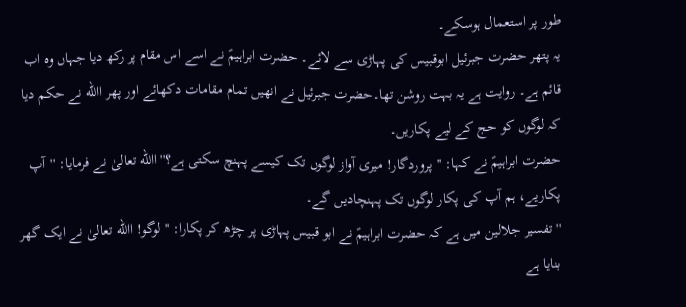طور پر استعمال ہوسکے۔
یہ پتھر حضرت جبرئیل ابوقبیس کی پہاڑی سے لائے۔ حضرت ابراہیمؑ نے اسے اس مقام پر رکھ دیا جہاں وہ اب قائم ہے۔ روایت ہے یہ بہت روشن تھا۔حضرت جبرئیل نے انھیں تمام مقامات دکھائے اور پھر االله نے حکم دیا کہ لوگوں کو حج کے لیے پکاریں۔
حضرت ابراہیمؑ نے کہا: ''پروردگار! میری آواز لوگوں تک کیسے پہنچ سکتی ہے؟'' االله تعالیٰ نے فرمایا: ''آپ پکاریے، ہم آپ کی پکار لوگوں تک پہنچادیں گے۔
'' تفسیر جلالین میں ہے کہ حضرت ابراہیمؑ نے ابو قبیس پہاڑی پر چڑھ کر پکارا: ''لوگو! االله تعالیٰ نے ایک گھر بنایا ہے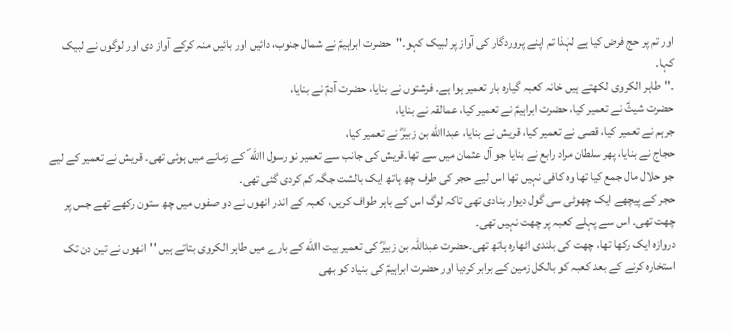اور تم پر حج فرض کیا ہے لہٰذا تم اپنے پروردگار کی آواز پر لبیک کہو۔''حضرت ابراہیمؑ نے شمال جنوب، دائیں اور بائیں منہ کرکے آواز دی اور لوگوں نے لبیک کہا۔
۔''طاہر الکروی لکھتے ہیں خانہ کعبہ گیارہ بار تعمیر ہوا ہے۔ فرشتوں نے بنایا، حضرت آدمؑ نے بنایا،
حضرت شیثؑ نے تعمیر کیا، حضرت ابراہیمؑ نے تعمیر کیا، عمالقہ نے بنایا،
جرہم نے تعمیر کیا، قصی نے تعمیر کیا، قریش نے بنایا، عبداالله بن زبیرؓ نے تعمیر کیا،
حجاج نے بنایا، پھر سلطان مراد رابع نے بنایا جو آل عثمان میں سے تھا۔قریش کی جانب سے تعمیر نو رسول االله ؐ کے زمانے میں ہوئی تھی۔ قریش نے تعمیر کے لیے جو حلال مال جمع کیا تھا وہ کافی نہیں تھا اس لیے حجر کی طرف چھ ہاتھ ایک بالشت جگہ کم کردی گئی تھی۔
حجر کے پیچھے ایک چھوٹی سی گول دیوار بنادی تھی تاکہ لوگ اس کے باہر طواف کریں، کعبہ کے اندر انھوں نے دو صفوں میں چھ ستون رکھے تھے جس پر چھت تھی۔ اس سے پہلے کعبہ پر چھت نہیں تھی۔
دروازہ ایک رکھا تھا، چھت کی بلندی اٹھارہ ہاتھ تھی۔حضرت عبداللہ بن زبیرؓ کی تعمیر بیت االله کے بارے میں طاہر الکروی بتاتے ہیں ''انھوں نے تین دن تک استخارہ کرنے کے بعد کعبہ کو بالکل زمین کے برابر کردیا اور حضرت ابراہیمؑ کی بنیاد کو بھی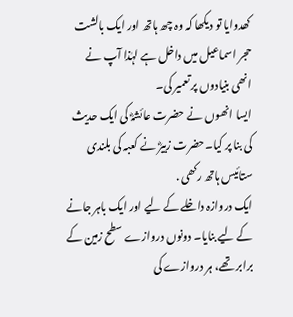کھدوایا تو دیکھا کہ وہ چھ ہاتھ اور ایک بالشت حجر اسماعیل میں داخل ہے لہٰذا آپ نے انھی بنیادوں پر تعمیر کی۔
ایسا انھوں نے حضرت عائشہؓ کی ایک حدیث کی بنا پر کیا۔حضرت زبیرؓ نے کعبہ کی بلندی ستائیس ہاتھ رکھی .
ایک دروازہ داخلے کے لیے اور ایک باہر جانے کے لیے بنایا۔ دونوں دروازے سطح زمین کے برابر تھے، ہر دروازے کی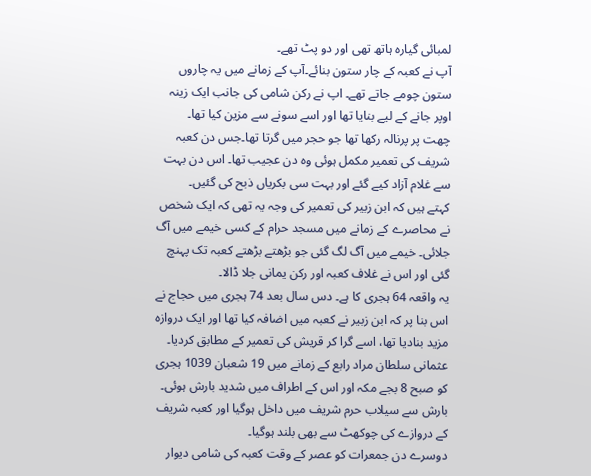لمبائی گیارہ ہاتھ تھی اور دو پٹ تھے۔
آپ نے کعبہ کے چار ستون بنائے۔آپ کے زمانے میں یہ چاروں ستون چومے جاتے تھے۔ اپ نے رکن شامی کی جانب ایک زینہ اوپر جانے کے لیے بنایا تھا اور اسے سونے سے مزین کیا تھا۔
چھت پر پرنالہ رکھا تھا جو حجر میں گرتا تھا۔جس دن کعبہ شریف کی تعمیر مکمل ہوئی وہ دن عجیب تھا۔ اس دن بہت سے غلام آزاد کیے گئے اور بہت سی بکریاں ذبح کی گئیں۔
کہتے ہیں کہ ابن زبیر کی تعمیر کی وجہ یہ تھی کہ ایک شخص نے محاصرے کے زمانے میں مسجد حرام کے کسی خیمے میں آگ جلائی۔ خیمے میں آگ لگ گئی جو بڑھتے بڑھتے کعبہ تک پہنچ گئی اور اس نے غلاف کعبہ اور رکن یمانی جلا ڈالا۔
یہ واقعہ 64 ہجری کا ہے۔ دس سال بعد 74 ہجری میں حجاج نے اس بنا پر کہ ابن زبیر نے کعبہ میں اضافہ کیا تھا اور ایک دروازہ مزید بنادیا تھا، اسے گرا کر قریش کی تعمیر کے مطابق کردیا۔
عثمانی سلطان مراد رابع کے زمانے میں 19 شعبان 1039 ہجری کو صبح 8 بجے مکہ اور اس کے اطراف میں شدید بارش ہوئی۔
بارش سے سیلاب حرم شریف میں داخل ہوگیا اور کعبہ شریف کے دروازے کی چوکھٹ سے بھی بلند ہوگیا۔
دوسرے دن جمعرات کو عصر کے وقت کعبہ کی شامی دیوار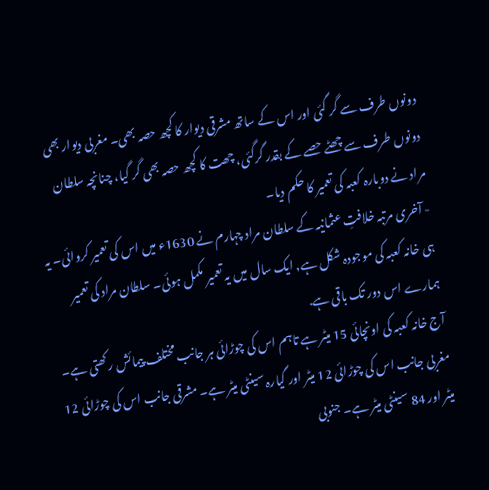دونوں طرف سے گر گئی اور اس کے ساتھ مشرقی دیوار کا کچھ حصہ بھی۔ مغربی دیوار بھی دونوں طرف سے چھٹے حصے کے بقدر گرگئی، چھت کا کچھ حصہ بھی گر گیا، چنانچہ سلطان مراد نے دوبارہ کعبہ کی تعمیر کا حکم دیا۔
- آخری مرتبہ خلافتِ عثمانیہ کے سلطان مراد چہارم نے 1630ء میں اس کی تعمیر کروائی۔ یہ ہی خانہ کعبہ کی موجودہ شکل ہے, ایک سال میں یہ تعمیر مکمل ہوئی۔ سلطان مراد کی تعمیر ہمارے اس دور تک باقی ہے.
آج خانہ کعبہ کی اونچائی 15 میٹر ہے تاہم اس کی چوڑائی ہر جانب مختلف پیمائش رکھتی ہے۔ مغربی جانب اس کی چوڑائی 12 میٹر اور گیارہ سینٹی میٹر ہے۔ مشرقی جانب اس کی چوڑائی 12 میٹر اور 84 سینٹی میٹر ہے۔ جنوبی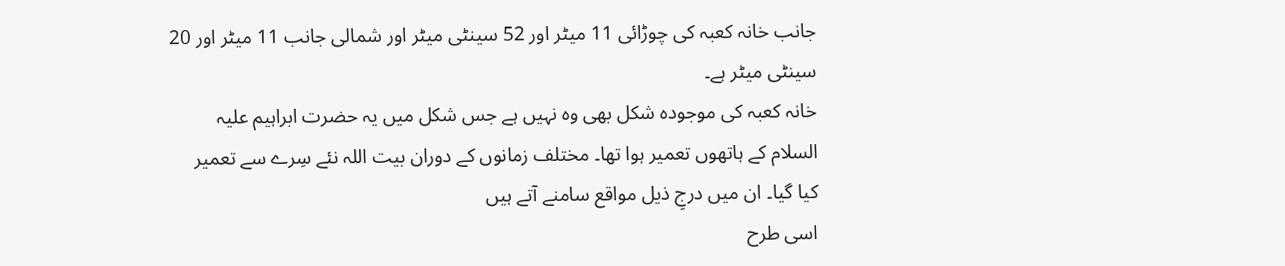جانب خانہ کعبہ کی چوڑائی 11 میٹر اور 52 سینٹی میٹر اور شمالی جانب 11 میٹر اور 20 سینٹی میٹر ہے۔
خانہ کعبہ کی موجودہ شکل بھی وہ نہیں ہے جس شکل میں یہ حضرت ابراہیم علیہ السلام کے ہاتھوں تعمیر ہوا تھا۔ مختلف زمانوں کے دوران بیت اللہ نئے سِرے سے تعمیر کیا گیا۔ ان میں درجِ ذیل مواقع سامنے آتے ہیں
اسی طرح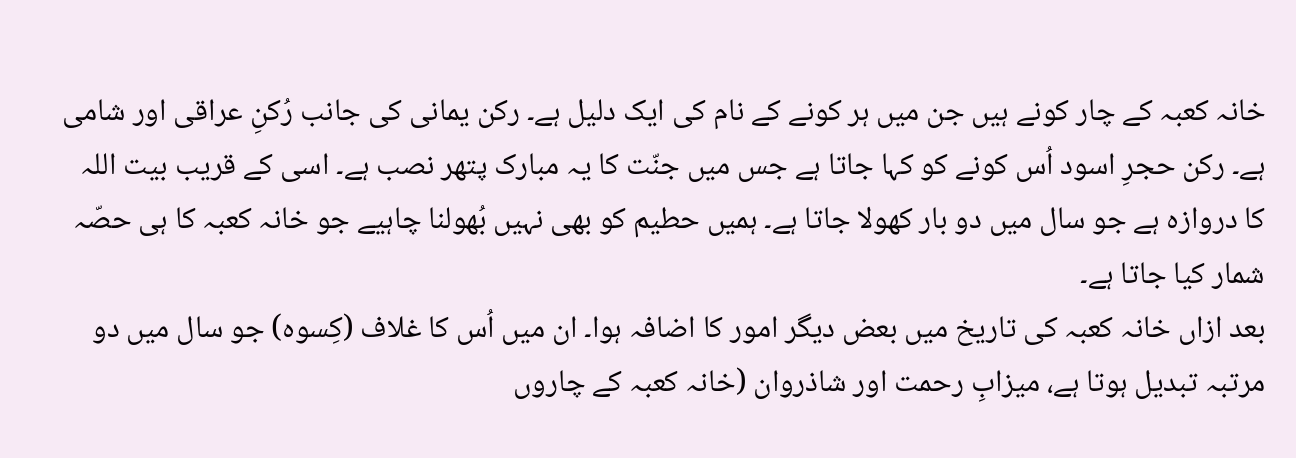خانہ کعبہ کے چار کونے ہیں جن میں ہر کونے کے نام کی ایک دلیل ہے۔ رکن یمانی کی جانب رُکنِ عراقی اور شامی ہے۔ رکن حجرِ اسود اُس کونے کو کہا جاتا ہے جس میں جنّت کا یہ مبارک پتھر نصب ہے۔ اسی کے قریب بیت اللہ کا دروازہ ہے جو سال میں دو بار کھولا جاتا ہے۔ ہمیں حطیم کو بھی نہیں بُھولنا چاہیے جو خانہ کعبہ کا ہی حصّہ شمار کیا جاتا ہے۔
بعد ازاں خانہ کعبہ کی تاریخ میں بعض دیگر امور کا اضافہ ہوا۔ ان میں اُس کا غلاف (کِسوہ) جو سال میں دو مرتبہ تبدیل ہوتا ہے، میزابِ رحمت اور شاذروان (خانہ کعبہ کے چاروں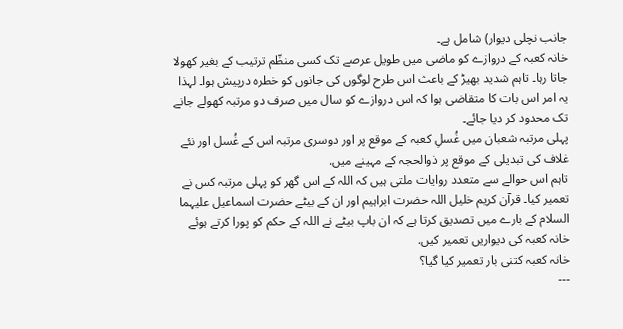جانب نچلی دیوار) شامل ہے۔
خانہ کعبہ کے دروازے کو ماضی میں طویل عرصے تک کسی منظّم ترتیب کے بغیر کھولا جاتا رہا۔ تاہم شدید بھیڑ کے باعث اس طرح لوگوں کی جانوں کو خطرہ درپیش ہوا۔ لہذا یہ امر اس بات کا متقاضی ہوا کہ اس دروازے کو سال میں صرف دو مرتبہ کھولے جانے تک محدود کر دیا جائے۔
پہلی مرتبہ شعبان میں غُسلِ کعبہ کے موقع پر اور دوسری مرتبہ اس کے غُسل اور نئے غلاف کی تبدیلی کے موقع پر ذوالحجہ کے مہینے میں.
تاہم اس حوالے سے متعدد روایات ملتی ہیں کہ اللہ کے اس گھر کو پہلی مرتبہ کس نے تعمیر کیا۔ قرآن کریم خلیل اللہ حضرت ابراہیم اور ان کے بیٹے حضرت اسماعیل علیہما السلام کے بارے میں تصدیق کرتا ہے کہ ان باپ بیٹے نے اللہ کے حکم کو پورا کرتے ہوئے خانہ کعبہ کی دیواریں تعمیر کیں.
خانہ کعبہ کتنی بار تعمیر کیا گیا؟
---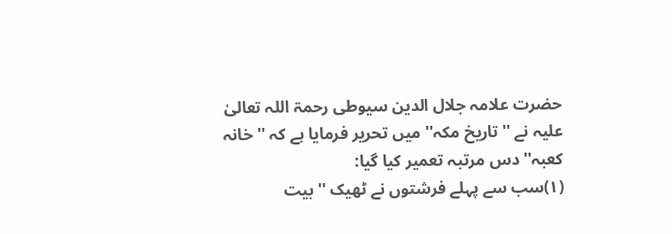حضرت علامہ جلال الدین سیوطی رحمۃ اللہ تعالیٰ علیہ نے ''تاریخ مکہ'' میں تحریر فرمایا ہے کہ ''خانہ کعبہ'' دس مرتبہ تعمیر کیا گیا:
(۱)سب سے پہلے فرشتوں نے ٹھیک ''بیت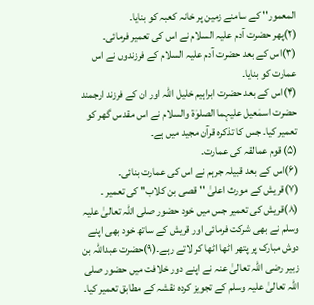المعمور'' کے سامنے زمین پر خانہ کعبہ کو بنایا۔
(۲)پھر حضرت آدم علیہ السلام نے اس کی تعمیر فرمائی۔
(۳)اس کے بعد حضرت آدم علیہ السلام کے فرزندوں نے اس عمارت کو بنایا۔
(۴)اس کے بعد حضرت ابراہیم خلیل اللہ اور ان کے فرزند ارجمند حضرت اسمٰعیل علیہما الصلوٰۃ والسلام نے اس مقدس گھر کو تعمیر کیا۔ جس کا تذکرہ قرآن مجید میں ہے۔
(۵) قوم عمالقہ کی عمارت۔
(۶)اس کے بعد قبیلہ جرہم نے اس کی عمارت بنائی۔
(۷)قریش کے مورث اعلیٰ ''قصی بن کلاب'' کی تعمیر ۔
(۸)قریش کی تعمیر جس میں خود حضور صلی اللہ تعالیٰ علیہ وسلم نے بھی شرکت فرمائی اور قریش کے ساتھ خود بھی اپنے دوش مبارک پر پتھر اٹھا اٹھا کر لاتے رہے۔(۹)حضرت عبداللہ بن زبیر رضی اللہ تعالیٰ عنہ نے اپنے دور خلافت میں حضور صلی اللہ تعالیٰ علیہ وسلم کے تجویز کردہ نقشہ کے مطابق تعمیر کیا۔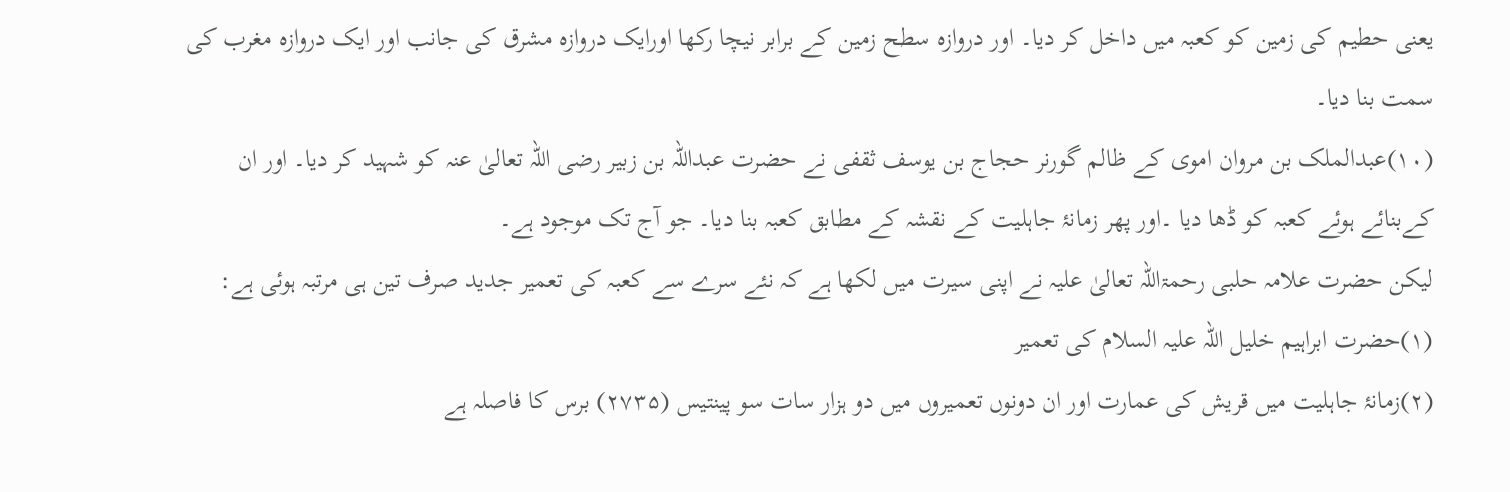یعنی حطیم کی زمین کو کعبہ میں داخل کر دیا۔ اور دروازہ سطح زمین کے برابر نیچا رکھا اورایک دروازہ مشرق کی جانب اور ایک دروازہ مغرب کی سمت بنا دیا۔
(۱۰)عبدالملک بن مروان اموی کے ظالم گورنر حجاج بن یوسف ثقفی نے حضرت عبداللہ بن زبیر رضی اللہ تعالیٰ عنہ کو شہید کر دیا۔ اور ان کےبنائے ہوئے کعبہ کو ڈھا دیا ۔اور پھر زمانۂ جاہلیت کے نقشہ کے مطابق کعبہ بنا دیا۔ جو آج تک موجود ہے۔
لیکن حضرت علامہ حلبی رحمۃاللہ تعالیٰ علیہ نے اپنی سیرت میں لکھا ہے کہ نئے سرے سے کعبہ کی تعمیر جدید صرف تین ہی مرتبہ ہوئی ہے:
(۱)حضرت ابراہیم خلیل اللہ علیہ السلام کی تعمیر
(۲)زمانۂ جاہلیت میں قریش کی عمارت اور ان دونوں تعمیروں میں دو ہزار سات سو پینتیس (۲۷۳۵) برس کا فاصلہ ہے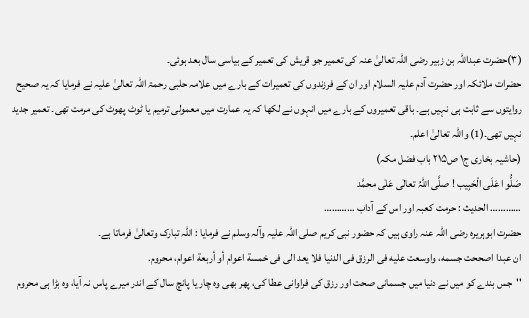(۳)حضرت عبداللہ بن زبیر رضی اللہ تعالیٰ عنہ کی تعمیر جو قریش کی تعمیر کے بیاسی سال بعد ہوئی۔
حضرات ملائکہ اور حضرت آدم علیہ السلام اور ان کے فرزندوں کی تعمیرات کے بارے میں علامہ حلبی رحمۃ اللہ تعالیٰ علیہ نے فرمایا کہ یہ صحیح روایتوں سے ثابت ہی نہیں ہے۔ باقی تعمیروں کے بارے میں انہوں نے لکھا کہ یہ عمارت میں معمولی ترمیم یا ٹوٹ پھوٹ کی مرمت تھی۔ تعمیر جدید نہیں تھی۔(1) واللہ تعالیٰ اعلم۔
(حاشیہ بخاری ج۱ ص۲۱۵ باب فضل مکہ)
صَلُّو ا عَلَی الْحَبِیب ! صلَّی اللہُ تعالٰی عَلٰی محمَّد
………… الحدیث : حرمت کعبہ اور اس کے آداب …………
حضرت ابوہریرہ رضی اللہ عنہ راوی ہیں کہ حضور نبی کریم صلی اللہ علیہ وآلہ وسلم نے فرمایا : اللہ تبارک وتعالیٰ فرماتا ہے۔
ان عبدا اصححت جسمه، واوسعت عليه فی الرزق فی الدنيا فلا يعد الی فی خمسة اعوام أو أربعة اعوام، محروم.
''جس بندے کو میں نے دنیا میں جسمانی صحت اور رزق کی فراوانی عطا کی، پھر بھی وہ چار یا پانچ سال کے اندر میرے پاس نہ آیا، وہ بڑا ہی محروم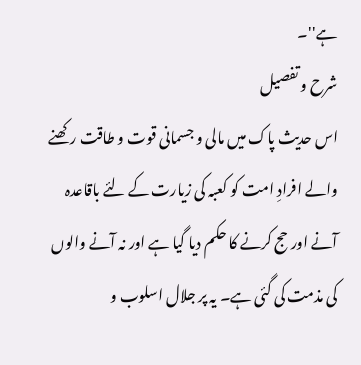ہے''۔
شرح و تفصیل
اس حدیث پاک میں مالی و جسمانی قوت و طاقت رکھنے والے افرادِ امت کو کعبہ کی زیارت کے لئے باقاعدہ آنے اور حج کرنے کا حکم دیا گیا ہے اور نہ آنے والوں کی مذمت کی گئی ہے۔ یہ پر جلال اسلوب و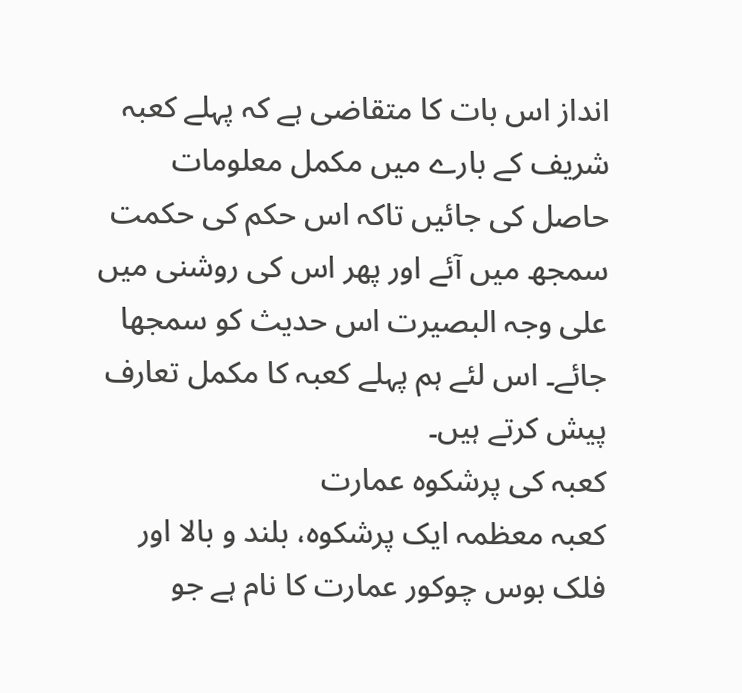انداز اس بات کا متقاضی ہے کہ پہلے کعبہ شریف کے بارے میں مکمل معلومات حاصل کی جائیں تاکہ اس حکم کی حکمت سمجھ میں آئے اور پھر اس کی روشنی میں علی وجہ البصیرت اس حدیث کو سمجھا جائے۔ اس لئے ہم پہلے کعبہ کا مکمل تعارف پیش کرتے ہیں۔
کعبہ کی پرشکوہ عمارت
کعبہ معظمہ ایک پرشکوہ، بلند و بالا اور فلک بوس چوکور عمارت کا نام ہے جو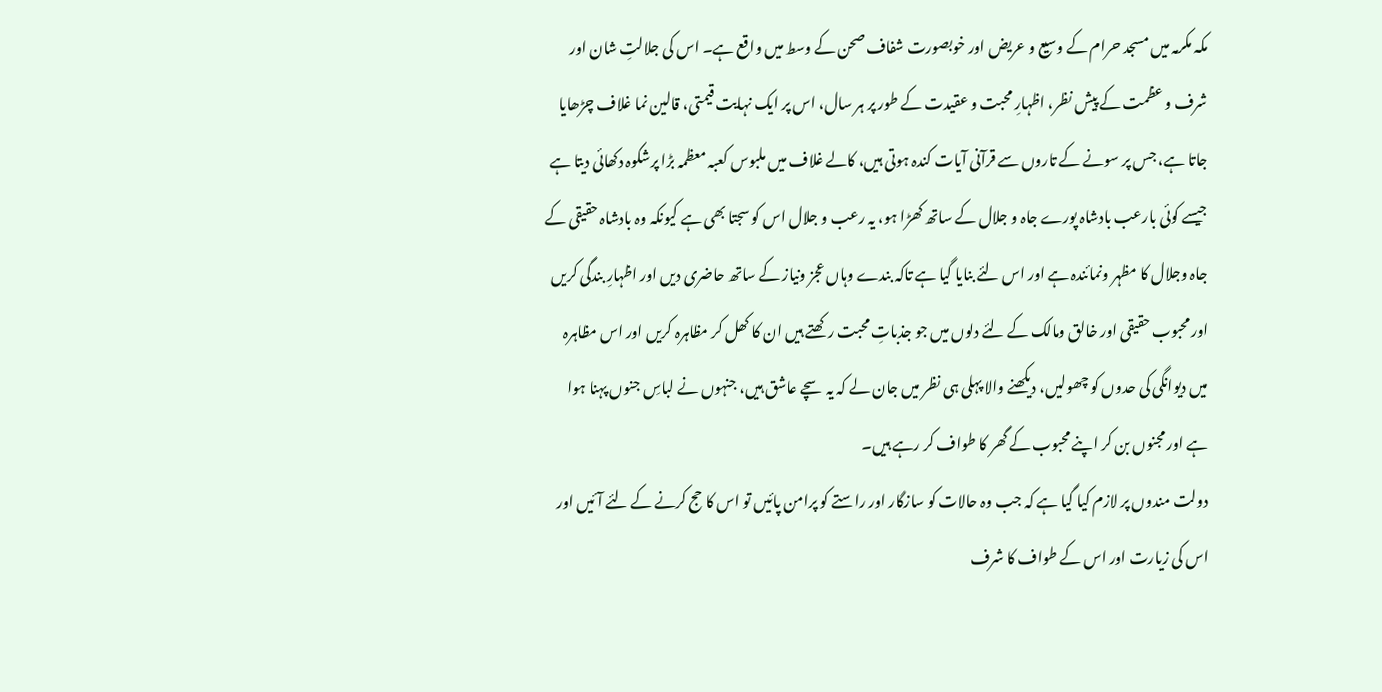مکہ مکرمہ میں مسجد حرام کے وسیع و عریض اور خوبصورت شفاف صحن کے وسط میں واقع ہے۔ اس کی جلالتِ شان اور شرف و عظمت کے پیش نظر، اظہارِ محبت و عقیدت کے طور پر ہر سال، اس پر ایک نہایت قیمتی، قالین نما غلاف چڑھایا جاتا ہے، جس پر سونے کے تاروں سے قرآنی آیات کندہ ہوتی ہیں، کالے غلاف میں ملبوس کعبہ معظمہ بڑا پرشکوہ دکھائی دیتا ہے جیسے کوئی بارعب بادشاہ پورے جاہ و جلال کے ساتھ کھڑا ہو، یہ رعب و جلال اس کو سجتا بھی ہے کیونکہ وہ بادشاہ حقیقی کے جاہ وجلال کا مظہر ونمائندہ ہے اور اس لئے بنایا گیا ہے تاکہ بندے وہاں عجز ونیاز کے ساتھ حاضری دیں اور اظہارِ بندگی کریں اور محبوب حقیقی اور خالق ومالک کے لئے دلوں میں جو جذباتِ محبت رکھتے ہیں ان کا کھل کر مظاہرہ کریں اور اس مظاہرہ میں دیوانگی کی حدوں کو چھولیں، دیکھنے والا پہلی ہی نظر میں جان لے کہ یہ سچے عاشق ہیں، جنہوں نے لباسِ جنوں پہنا ہوا ہے اور مجنوں بن کر اپنے محبوب کے گھر کا طواف کر رہے ہیں۔
دولت مندوں پر لازم کیا گیا ہے کہ جب وہ حالات کو سازگار اور راستے کو پرامن پائیں تو اس کا حج کرنے کے لئے آئیں اور اس کی زیارت اور اس کے طواف کا شرف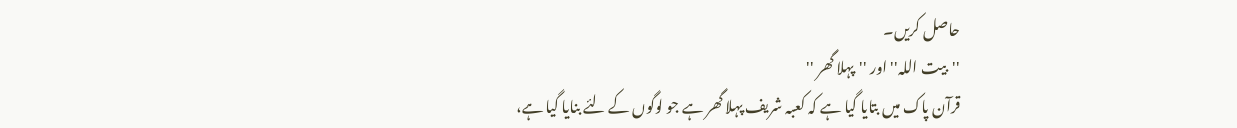حاصل کریں۔
''بیت اللہ'' اور ''پہلا گھر ''
قرآن پاک میں بتایا گیا ہے کہ کعبہ شریف پہلا گھر ہے جو لوگوں کے لئے بنایا گیا ہے،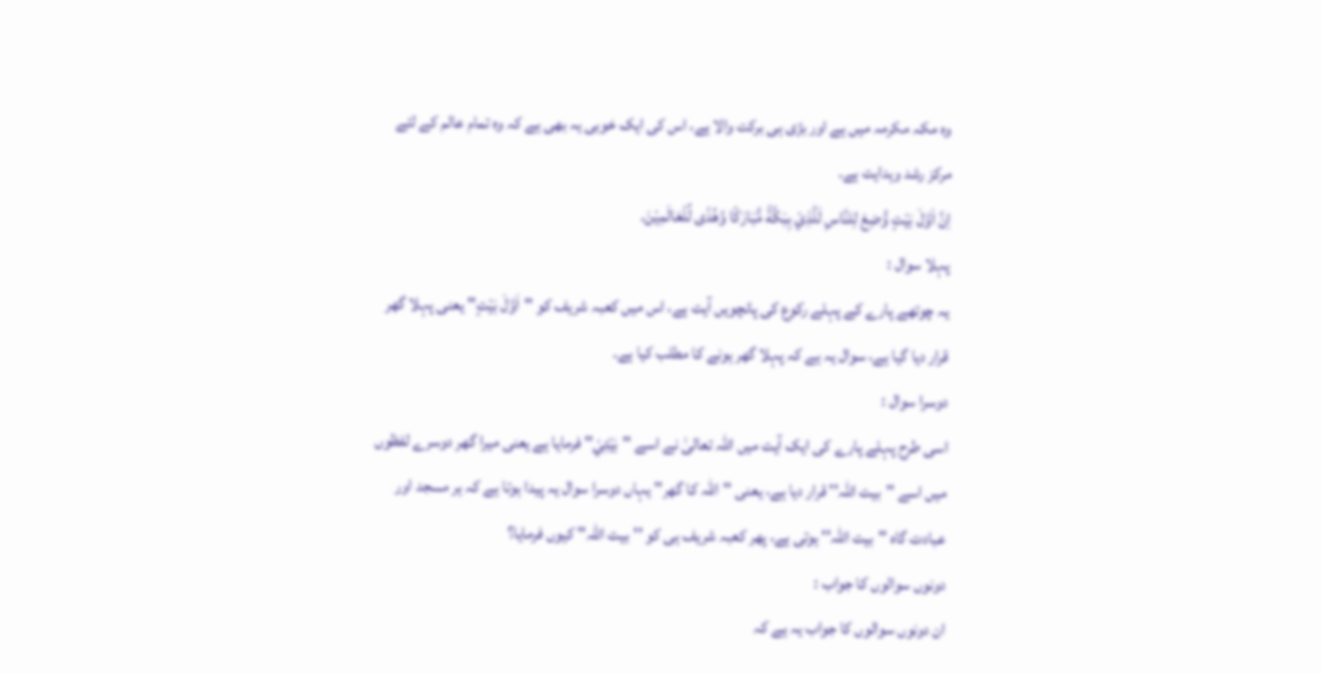وہ مکہ مکرمہ میں ہے اور بڑی ہی برکت والا ہے، اس کی ایک خوبی یہ بھی ہے کہ وہ تمام عالم کے لئے مرکز رشد وہدایت ہے۔
اِنَّ اَوَّلَ بَيْتٍ وُّضِعَ لِلنَّاسِ لَلَّذِيْ بِبَکَّةً مُّبَارَکًا وَّهُدًی لِّلْعَالَمِيْنَ.
پہلا سوال :
یہ چوتھے پارے کے پہلے رکوع کی پانچویں آیت ہے، اس میں کعبہ شریف کو ''اَوَّلَ بَيْتٍ'' یعنی پہلا گھر قرار دیا گیا ہے، سوال یہ ہے کہ پہلا گھر ہونے کا مطلب کیا ہے۔
دوسرا سوال :
اسی طرح پہلے پارے کی ایک آیت میں اللہ تعالیٰ نے اسے ''بَيْتِيْ'' فرمایا ہے یعنی میرا گھر دوسرے لفظوں میں اسے ''بیت اللہ'' قرار دیا ہے، یعنی ''اللہ کا گھر'' یہاں دوسرا سوال یہ پیدا ہوتا ہے کہ ہر مسجد اور عبادت گاہ ''بیت اللہ'' ہوتی ہے، پھر کعبہ شریف ہی کو ''بیت اللہ'' کیوں فرمایا؟
دونوں سوالوں کا جواب :
ان دونوں سوالوں کا جواب یہ ہے کہ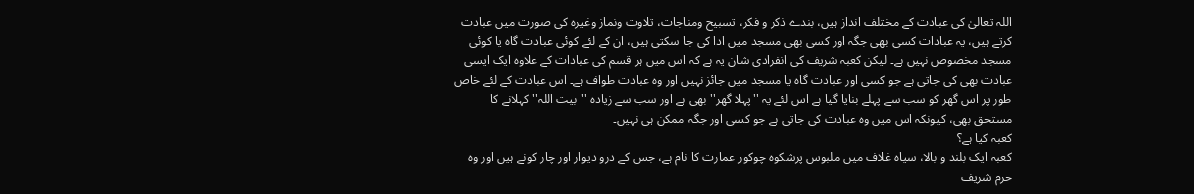اللہ تعالیٰ کی عبادت کے مختلف انداز ہیں، بندے ذکر و فکر، تسبیح ومناجات، تلاوت ونماز وغیرہ کی صورت میں عبادت کرتے ہیں، یہ عبادات کسی بھی جگہ اور کسی بھی مسجد میں ادا کی جا سکتی ہیں، ان کے لئے کوئی عبادت گاہ یا کوئی مسجد مخصوص نہیں ہے۔ لیکن کعبہ شریف کی انفرادی شان یہ ہے کہ اس میں ہر قسم کی عبادات کے علاوہ ایک ایسی عبادت بھی کی جاتی ہے جو کسی اور عبادت گاہ یا مسجد میں جائز نہیں اور وہ عبادت طواف ہے۔ اس عبادت کے لئے خاص طور پر اس گھر کو سب سے پہلے بنایا گیا ہے اس لئے یہ ''پہلا گھر'' بھی ہے اور سب سے زیادہ ''بیت اللہ'' کہلانے کا مستحق بھی، کیونکہ اس میں وہ عبادت کی جاتی ہے جو کسی اور جگہ ممکن ہی نہیں۔
کعبہ کیا ہے؟
کعبہ ایک بلند و بالا، سیاہ غلاف میں ملبوس پرشکوہ چوکور عمارت کا نام ہے، جس کے درو دیوار اور چار کونے ہیں اور وہ حرم شریف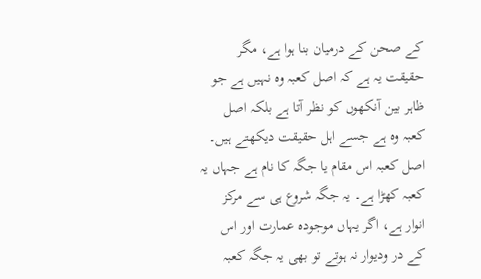کے صحن کے درمیان بنا ہوا ہے، مگر حقیقت یہ ہے کہ اصل کعبہ وہ نہیں ہے جو ظاہر بین آنکھوں کو نظر آتا ہے بلکہ اصل کعبہ وہ ہے جسے اہل حقیقت دیکھتے ہیں۔ اصل کعبہ اس مقام یا جگہ کا نام ہے جہاں یہ کعبہ کھڑا ہے۔ یہ جگہ شروع ہی سے مرکز انوار ہے، اگر یہاں موجودہ عمارت اور اس کے در ودیوار نہ ہوتے تو بھی یہ جگہ کعبہ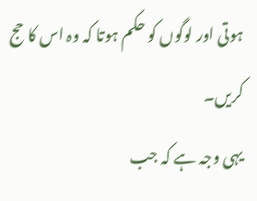ہوتی اور لوگوں کو حکم ہوتا کہ وہ اس کا حج کریں۔
یہی وجہ ہے کہ جب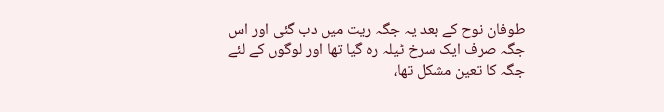طوفان نوح کے بعد یہ جگہ ریت میں دب گئی اور اس جگہ صرف ایک سرخ ٹیلہ رہ گیا تھا اور لوگوں کے لئے جگہ کا تعین مشکل تھا،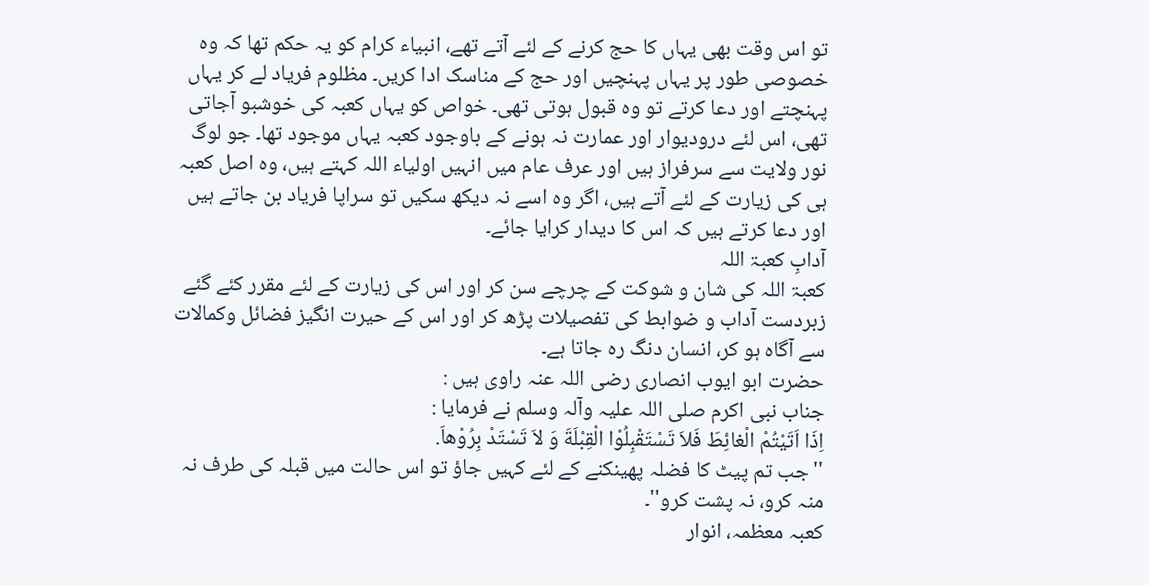تو اس وقت بھی یہاں کا حج کرنے کے لئے آتے تھے، انبیاء کرام کو یہ حکم تھا کہ وہ خصوصی طور پر یہاں پہنچیں اور حج کے مناسک ادا کریں۔ مظلوم فریاد لے کر یہاں پہنچتے اور دعا کرتے تو وہ قبول ہوتی تھی۔ خواص کو یہاں کعبہ کی خوشبو آجاتی تھی، اس لئے درودیوار اور عمارت نہ ہونے کے باوجود کعبہ یہاں موجود تھا۔ جو لوگ نور ولایت سے سرفراز ہیں اور عرف عام میں انہیں اولیاء اللہ کہتے ہیں، وہ اصل کعبہ ہی کی زیارت کے لئے آتے ہیں، اگر وہ اسے نہ دیکھ سکیں تو سراپا فریاد بن جاتے ہیں اور دعا کرتے ہیں کہ اس کا دیدار کرایا جائے۔
آدابِ کعبۃ اللہ
کعبۃ اللہ کی شان و شوکت کے چرچے سن کر اور اس کی زیارت کے لئے مقرر کئے گئے زبردست آداب و ضوابط کی تفصیلات پڑھ کر اور اس کے حیرت انگیز فضائل وکمالات سے آگاہ ہو کر، انسان دنگ رہ جاتا ہے۔
حضرت ابو ایوب انصاری رضی اللہ عنہ راوی ہیں :
جناب نبی اکرم صلی اللہ علیہ وآلہ وسلم نے فرمایا :
اِذَا اَتَيْتُمْ الْغائِطَ فَلاَ تَسْتَقْبِلُوْا الْقِبْلَةَ وَ لاَ تَسْتَدْ بِرُوْهاَ.
''جب تم پیٹ کا فضلہ پھینکنے کے لئے کہیں جاؤ تو اس حالت میں قبلہ کی طرف نہ منہ کرو، نہ پشت کرو''۔
کعبہ معظمہ، انوار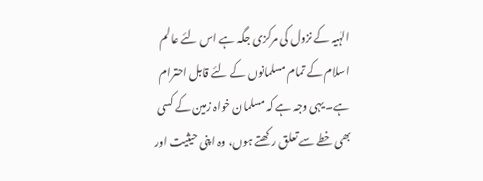الہٰیہ کے نزول کی مرکزی جگہ ہے اس لئے عالم اسلام کے تمام مسلمانوں کے لئے قابل احترام ہے۔ یہی وجہ ہے کہ مسلمان خواہ زمین کے کسی بھی خطے سے تعلق رکھتے ہوں، وہ اپنی حیثیت اور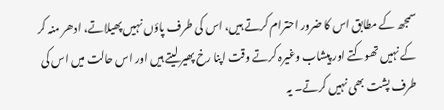سمجھ کے مطابق اس کا ضرور احترام کرتے ہیں، اس کی طرف پاؤں نہیں پھیلاتے، ادھر منہ کر کے نہیں تھوکتے اور پیشاب وغیرہ کرتے وقت اپنا رخ پھیر لیتے ہیں اور اس حالت میں اس کی طرف پشت بھی نہیں کرتے۔ یہ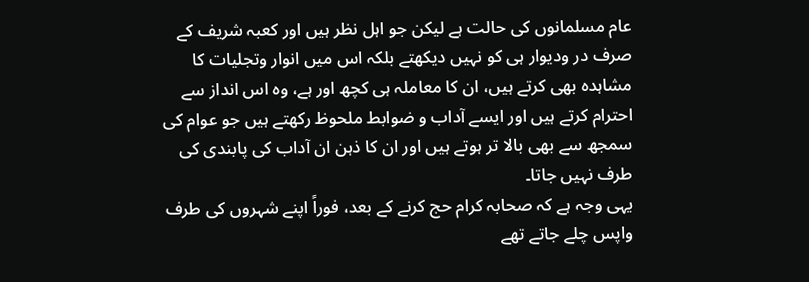عام مسلمانوں کی حالت ہے لیکن جو اہل نظر ہیں اور کعبہ شریف کے صرف در ودیوار ہی کو نہیں دیکھتے بلکہ اس میں انوار وتجلیات کا مشاہدہ بھی کرتے ہیں، ان کا معاملہ ہی کچھ اور ہے، وہ اس انداز سے احترام کرتے ہیں اور ایسے آداب و ضوابط ملحوظ رکھتے ہیں جو عوام کی سمجھ سے بھی بالا تر ہوتے ہیں اور ان کا ذہن ان آداب کی پابندی کی طرف نہیں جاتا۔
یہی وجہ ہے کہ صحابہ کرام حج کرنے کے بعد، فوراً اپنے شہروں کی طرف واپس چلے جاتے تھے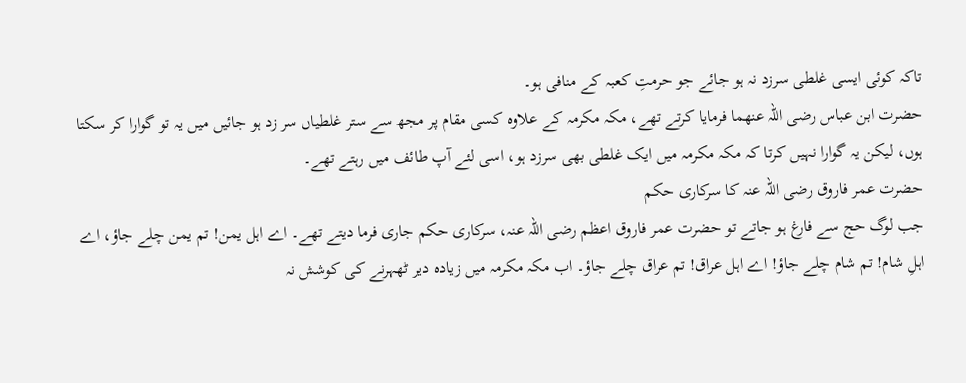تاکہ کوئی ایسی غلطی سرزد نہ ہو جائے جو حرمتِ کعبہ کے منافی ہو۔
حضرت ابن عباس رضی اللہ عنھما فرمایا کرتے تھے، مکہ مکرمہ کے علاوہ کسی مقام پر مجھ سے ستر غلطیاں سر زد ہو جائیں میں یہ تو گوارا کر سکتا ہوں، لیکن یہ گوارا نہیں کرتا کہ مکہ مکرمہ میں ایک غلطی بھی سرزد ہو، اسی لئے آپ طائف میں رہتے تھے۔
حضرت عمر فاروق رضی اللہ عنہ کا سرکاری حکم
جب لوگ حج سے فارغ ہو جاتے تو حضرت عمر فاروق اعظم رضی اللہ عنہ، سرکاری حکم جاری فرما دیتے تھے۔ اے اہل یمن! تم یمن چلے جاؤ، اے اہلِ شام! تم شام چلے جاؤ! اے اہل عراق! تم عراق چلے جاؤ۔ اب مکہ مکرمہ میں زیادہ دیر ٹھہرنے کی کوشش نہ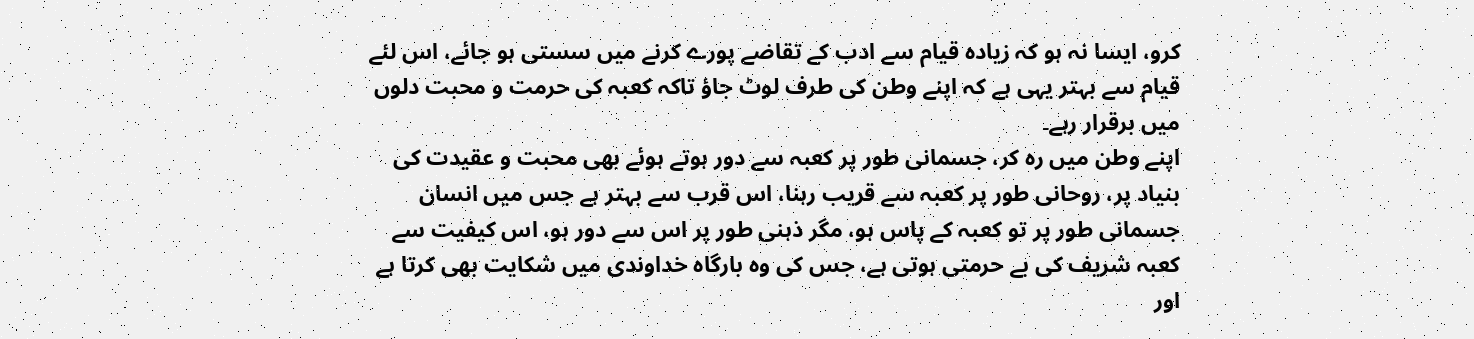کرو، ایسا نہ ہو کہ زیادہ قیام سے ادب کے تقاضے پورے کرنے میں سستی ہو جائے، اس لئے قیام سے بہتر یہی ہے کہ اپنے وطن کی طرف لوٹ جاؤ تاکہ کعبہ کی حرمت و محبت دلوں میں برقرار رہے۔
اپنے وطن میں رہ کر، جسمانی طور پر کعبہ سے دور ہوتے ہوئے بھی محبت و عقیدت کی بنیاد پر، روحانی طور پر کعبہ سے قریب رہنا، اس قرب سے بہتر ہے جس میں انسان جسمانی طور پر تو کعبہ کے پاس ہو، مگر ذہنی طور پر اس سے دور ہو، اس کیفیت سے کعبہ شریف کی بے حرمتی ہوتی ہے، جس کی وہ بارگاہ خداوندی میں شکایت بھی کرتا ہے اور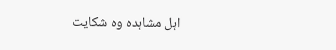اہل مشاہدہ وہ شکایت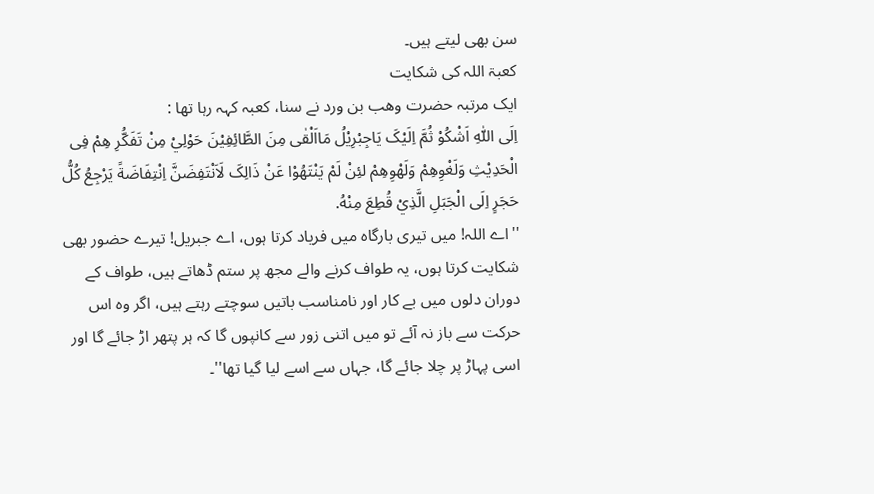سن بھی لیتے ہیں۔
کعبۃ اللہ کی شکایت
ایک مرتبہ حضرت وھب بن ورد نے سنا، کعبہ کہہ رہا تھا :
اِلَی اللّٰهِ اَشْکُوْ ثُمَّ اِلَيْکَ يَاجِبْرِيْلُ مَااَلْقٰی مِنَ الطَّائِفِيْنَ حَوْلِيْ مِنْ تَفَکُّرِ هِمْ فِی الْحَدِيْثِ وَلَغْوِهِمْ وَلَهْوِهِمْ لئِنْ لَمْ يَنْتَهُوْا عَنْ ذَالِکَ لَاَنْتَفِضَنَّ اِنْتِفَاضَةً يَرْجِعُ کُلُّ حَجَرٍ اِلَی الْجَبَلِ الَّذِيْ قُطِعَ مِنْهُ.
''اے اللہ! میں تیری بارگاہ میں فریاد کرتا ہوں، اے جبریل! تیرے حضور بھی شکایت کرتا ہوں، یہ طواف کرنے والے مجھ پر ستم ڈھاتے ہیں، طواف کے دوران دلوں میں بے کار اور نامناسب باتیں سوچتے رہتے ہیں، اگر وہ اس حرکت سے باز نہ آئے تو میں اتنی زور سے کانپوں گا کہ ہر پتھر اڑ جائے گا اور اسی پہاڑ پر چلا جائے گا، جہاں سے اسے لیا گیا تھا''۔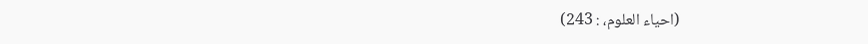(احياء العلوم، : 243)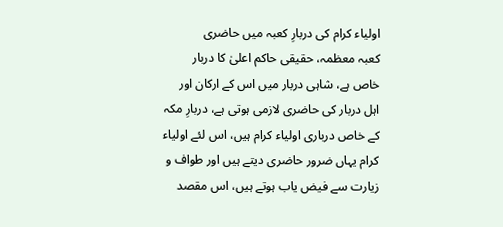اولیاء کرام کی دربارِ کعبہ میں حاضری
کعبہ معظمہ، حقیقی حاکم اعلیٰ کا دربار خاص ہے، شاہی دربار میں اس کے ارکان اور اہل دربار کی حاضری لازمی ہوتی ہے، دربارِ مکہ کے خاص درباری اولیاء کرام ہیں، اس لئے اولیاء کرام یہاں ضرور حاضری دیتے ہیں اور طواف و زیارت سے فیض یاب ہوتے ہیں، اس مقصد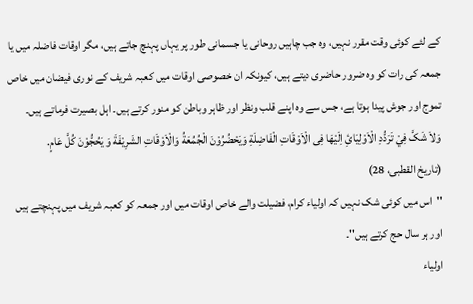کے لئے کوئی وقت مقرر نہیں، وہ جب چاہیں روحانی یا جسمانی طور پر یہاں پہنچ جاتے ہیں، مگر اوقات فاضلہ میں یا جمعہ کی رات کو وہ ضرور حاضری دیتے ہیں، کیونکہ ان خصوصی اوقات میں کعبہ شریف کے نوری فیضان میں خاص تموج اور جوش پیدا ہوتا ہے، جس سے وہ اپنے قلب ونظر اور ظاہر وباطن کو منور کرتے ہیں۔ اہل بصیرت فرماتے ہیں۔
وَلاَ شَکَّ فِيْ تَرَدُّدِ الْاَوْلِيَائِ اِلَيْهَا فِی الْاَوْقَاتِ الْفَاضِلَةِ وَيَحْضُرُوْنَ الْجُمُعَةُ وَالْاَوْقَاتِ الشَرِيْفَةَ وَ يَحُجُّوْنَ کُلَّ عَامٍ.
(تاريخ القطبی، 28)
''اس میں کوئی شک نہیں کہ اولیاء کرام، فضیلت والے خاص اوقات میں اور جمعہ کو کعبہ شریف میں پہنچتے ہیں اور ہر سال حج کرتے ہیں''۔
اولیاء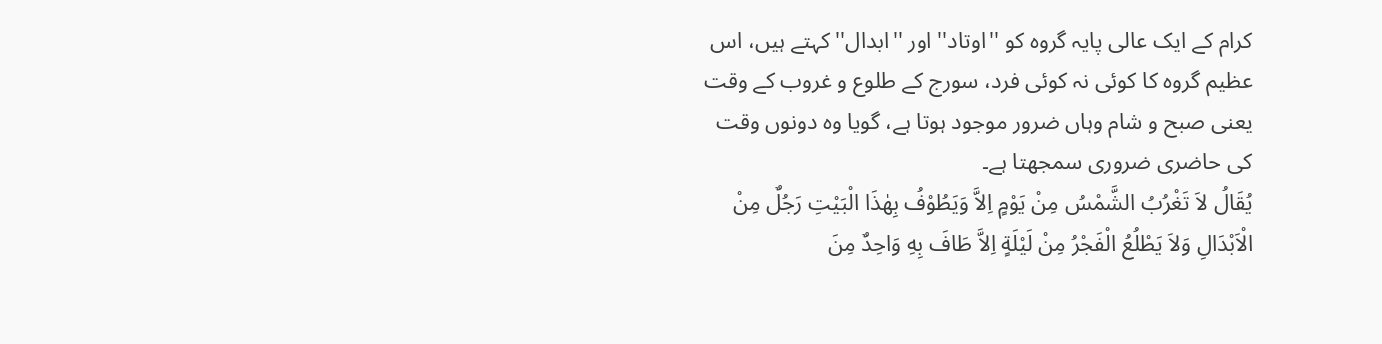کرام کے ایک عالی پایہ گروہ کو ''اوتاد'' اور ''ابدال'' کہتے ہیں، اس عظیم گروہ کا کوئی نہ کوئی فرد، سورج کے طلوع و غروب کے وقت یعنی صبح و شام وہاں ضرور موجود ہوتا ہے، گویا وہ دونوں وقت کی حاضری ضروری سمجھتا ہے۔
يُقَالُ لاَ تَغْرُبُ الشَّمْسُ مِنْ يَوْمٍ اِلاَّ وَيَطُوْفُ بِهٰذَا الْبَيْتِ رَجُلٌ مِنْ الْاَبْدَالِ وَلاَ يَطْلُعُ الْفَجْرُ مِنْ لَيْلَةٍ اِلاَّ طَافَ بِهِ وَاحِدٌ مِنَ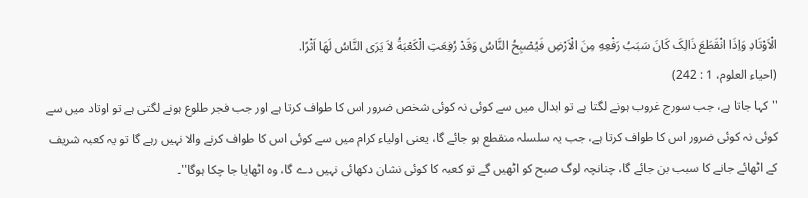الْاَوْتَادِ وَاِذَا انْقَطَعَ ذَالِکَ کَانَ سَبَبُ رَفْعِهِ مِنَ الْاَرْضِ فَيُصْبِحُ النَّاسُ وَقَدْ رُفِعَتِ الْکَعْبَةُ لاَ يَرَی النَّاسُ لَهَا اَثْرًا.
(احياء العلوم، 1 : 242)
''کہا جاتا ہے، جب سورج غروب ہونے لگتا ہے تو ابدال میں سے کوئی نہ کوئی شخص ضرور اس کا طواف کرتا ہے اور جب فجر طلوع ہونے لگتی ہے تو اوتاد میں سے کوئی نہ کوئی ضرور اس کا طواف کرتا ہے، جب یہ سلسلہ منقطع ہو جائے گا، یعنی اولیاء کرام میں سے کوئی اس کا طواف کرنے والا نہیں رہے گا تو یہ کعبہ شریف کے اٹھائے جانے کا سبب بن جائے گا، چنانچہ لوگ صبح کو اٹھیں گے تو کعبہ کا کوئی نشان دکھائی نہیں دے گا، وہ اٹھایا جا چکا ہوگا''۔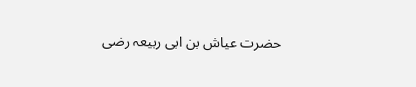حضرت عیاش بن ابی ربیعہ رضی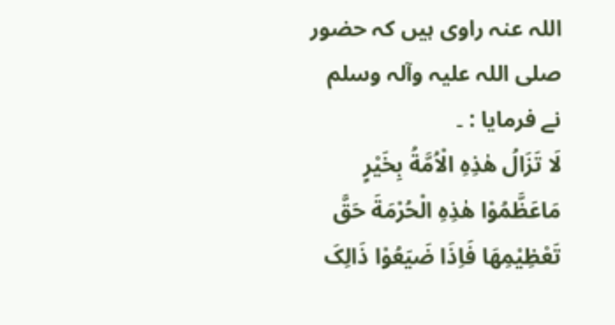اللہ عنہ راوی ہیں کہ حضور صلی اللہ علیہ وآلہ وسلم نے فرمایا : ۔
لَا تَزَالُ هٰذِهِ الْاُمَّةُ بِخَيْرٍ مَاعَظَّمُوْا هٰذِهِ الْحُرْمَةَ حَقَّ تَعْظِيْمِهَا فَاِذَا ضَيَعُوْا ذَالِکَ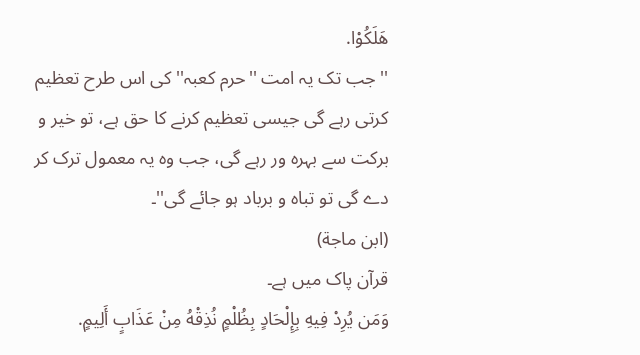هَلَکُوْا.
''جب تک یہ امت ''حرم کعبہ'' کی اس طرح تعظیم کرتی رہے گی جیسی تعظیم کرنے کا حق ہے، تو خیر و برکت سے بہرہ ور رہے گی، جب وہ یہ معمول ترک کر دے گی تو تباہ و برباد ہو جائے گی''۔
(ابن ماجة)
قرآن پاک میں ہے۔
وَمَن يُرِدْ فِيهِ بِإِلْحَادٍ بِظُلْمٍ نُذِقْهُ مِنْ عَذَابٍ أَلِيمٍ.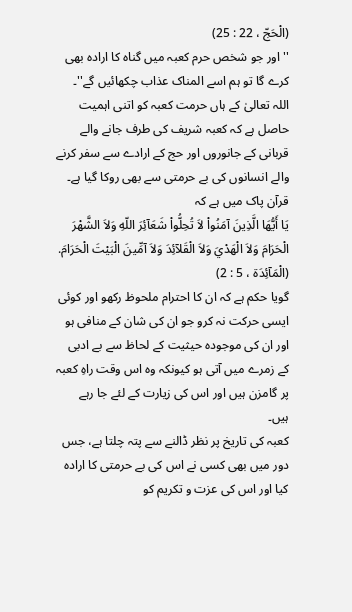(الْحَجّ ، 22 : 25)
''اور جو شخص حرم کعبہ میں گناہ کا ارادہ بھی کرے گا تو ہم اسے المناک عذاب چکھائیں گے''۔
اللہ تعالیٰ کے ہاں حرمت کعبہ کو اتنی اہمیت حاصل ہے کہ کعبہ شریف کی طرف جانے والے قربانی کے جانوروں اور حج کے ارادے سے سفر کرنے والے انسانوں کی بے حرمتی سے بھی روکا گیا ہے۔ قرآن پاک میں ہے کہ
يَا أَيُّهَا الَّذِينَ آمَنُواْ لاَ تُحِلُّواْ شَعَآئِرَ اللّهِ وَلاَ الشَّهْرَ الْحَرَامَ وَلاَ الْهَدْيَ وَلاَ الْقَلآئِدَ وَلاَ آمِّينَ الْبَيْتَ الْحَرَامَ.
(الْمَآئِدَة ، 5 : 2)
گویا حکم ہے کہ ان کا احترام ملحوظ رکھو اور کوئی ایسی حرکت نہ کرو جو ان کی شان کے منافی ہو اور ان کی موجودہ حیثیت کے لحاظ سے بے ادبی کے زمرے میں آتی ہو کیونکہ وہ اس وقت راہِ کعبہ پر گامزن ہیں اور اس کی زیارت کے لئے جا رہے ہیں۔
کعبہ کی تاریخ پر نظر ڈالنے سے پتہ چلتا ہے، جس دور میں بھی کسی نے اس کی بے حرمتی کا ارادہ کیا اور اس کی عزت و تکریم کو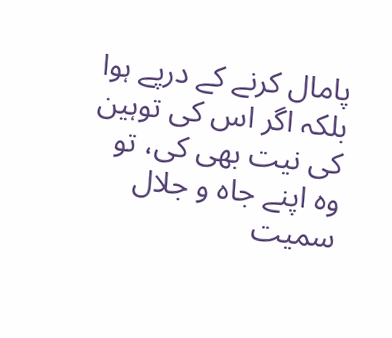پامال کرنے کے درپے ہوا بلکہ اگر اس کی توہین کی نیت بھی کی، تو وہ اپنے جاہ و جلال سمیت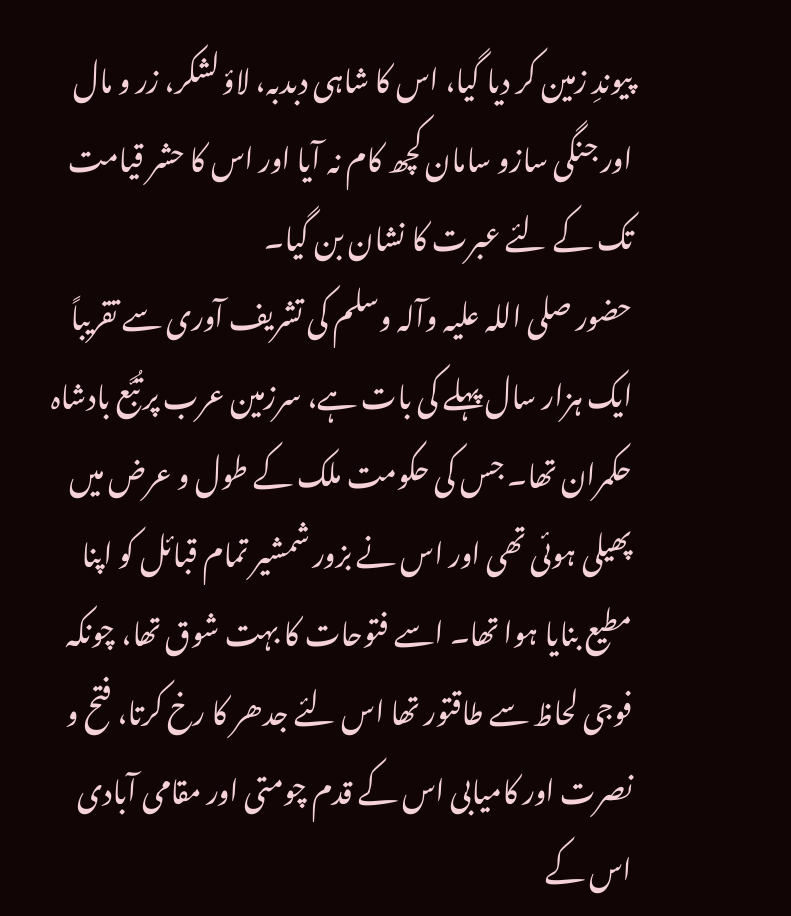پیوندِ زمین کر دیا گیا، اس کا شاہی دبدبہ، لاؤ لشکر، زر و مال اور جنگی سازو سامان کچھ کام نہ آیا اور اس کا حشر قیامت تک کے لئے عبرت کا نشان بن گیا۔
حضور صلی اللہ علیہ وآلہ وسلم کی تشریف آوری سے تقریباً ایک ہزار سال پہلے کی بات ہے، سرزمین عرب پر تُبَّع بادشاہ حکمران تھا۔ جس کی حکومت ملک کے طول و عرض میں پھیلی ہوئی تھی اور اس نے بزور شمشیر تمام قبائل کو اپنا مطیع بنایا ہوا تھا۔ اسے فتوحات کا بہت شوق تھا، چونکہ فوجی لحاظ سے طاقتور تھا اس لئے جدھر کا رخ کرتا، فتح و نصرت اور کامیابی اس کے قدم چومتی اور مقامی آبادی اس کے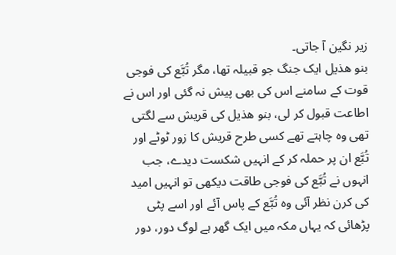زیر نگین آ جاتی۔
بنو ھذیل ایک جنگ جو قبیلہ تھا، مگر تُبَّع کی فوجی قوت کے سامنے اس کی بھی پیش نہ گئی اور اس نے اطاعت قبول کر لی، بنو ھذیل کی قریش سے لگتی تھی وہ چاہتے تھے کسی طرح قریش کا زور ٹوٹے اور تُبَّع ان پر حملہ کر کے انہیں شکست دیدے، جب انہوں نے تُبَّع کی فوجی طاقت دیکھی تو انہیں امید کی کرن نظر آئی وہ تُبَّع کے پاس آئے اور اسے پٹی پڑھائی کہ یہاں مکہ میں ایک گھر ہے لوگ دور، دور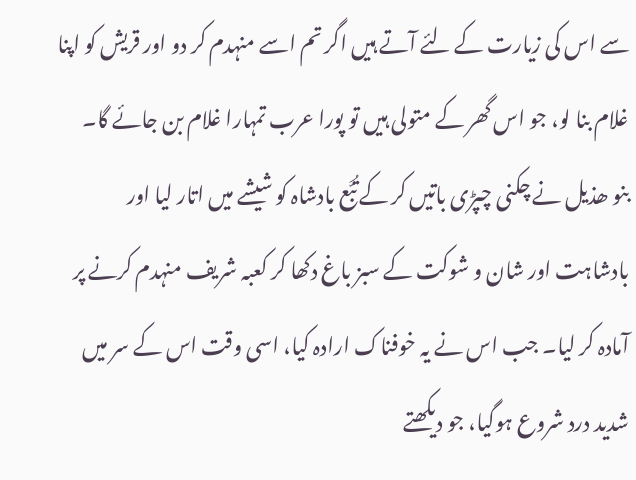سے اس کی زیارت کے لئے آتے ہیں اگر تم اسے منہدم کر دو اور قریش کو اپنا غلام بنا لو، جو اس گھر کے متولی ہیں تو پورا عرب تمہارا غلام بن جائے گا۔
بنو ھذیل نے چکنی چپڑی باتیں کر کے تُبَّع بادشاہ کو شیشے میں اتار لیا اور بادشاہت اور شان و شوکت کے سبز باغ دکھا کر کعبہ شریف منہدم کرنے پر آمادہ کر لیا۔ جب اس نے یہ خوفناک ارادہ کیا، اسی وقت اس کے سر میں شدید درد شروع ہوگیا، جو دیکھتے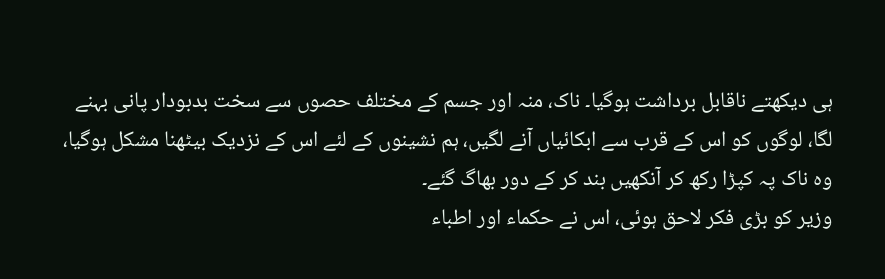ہی دیکھتے ناقابل برداشت ہوگیا۔ ناک، منہ اور جسم کے مختلف حصوں سے سخت بدبودار پانی بہنے لگا، لوگوں کو اس کے قرب سے ابکائیاں آنے لگیں، ہم نشینوں کے لئے اس کے نزدیک بیٹھنا مشکل ہوگیا، وہ ناک پہ کپڑا رکھ کر آنکھیں بند کر کے دور بھاگ گئے۔
وزیر کو بڑی فکر لاحق ہوئی، اس نے حکماء اور اطباء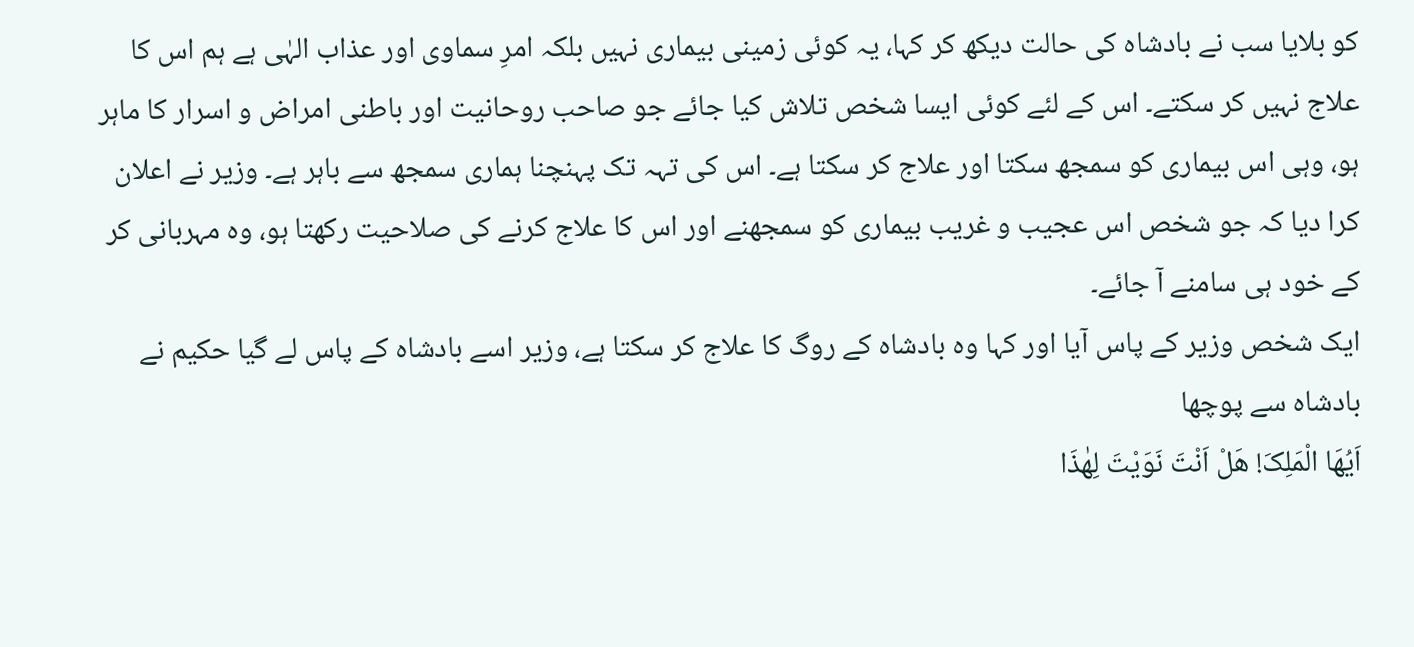کو بلایا سب نے بادشاہ کی حالت دیکھ کر کہا، یہ کوئی زمینی بیماری نہیں بلکہ امرِ سماوی اور عذاب الہٰی ہے ہم اس کا علاج نہیں کر سکتے۔ اس کے لئے کوئی ایسا شخص تلاش کیا جائے جو صاحب روحانیت اور باطنی امراض و اسرار کا ماہر ہو، وہی اس بیماری کو سمجھ سکتا اور علاج کر سکتا ہے۔ اس کی تہہ تک پہنچنا ہماری سمجھ سے باہر ہے۔ وزیر نے اعلان کرا دیا کہ جو شخص اس عجیب و غریب بیماری کو سمجھنے اور اس کا علاج کرنے کی صلاحیت رکھتا ہو، وہ مہربانی کر کے خود ہی سامنے آ جائے۔
ایک شخص وزیر کے پاس آیا اور کہا وہ بادشاہ کے روگ کا علاج کر سکتا ہے، وزیر اسے بادشاہ کے پاس لے گیا حکیم نے بادشاہ سے پوچھا
اَيُهَا الْمَلِکَ! هَلْ اَنْتَ نَوَيْتَ لِهٰذَا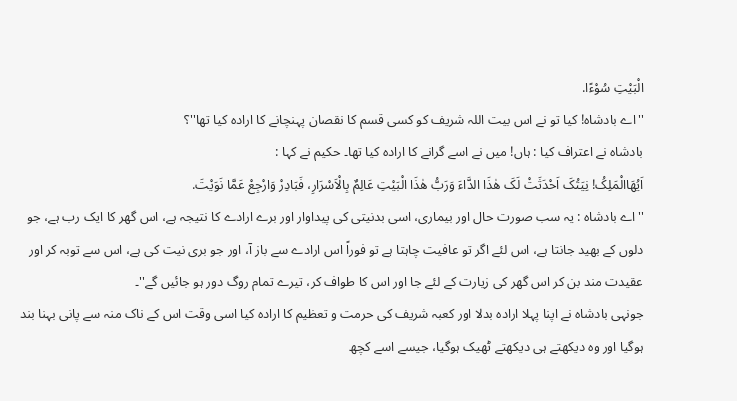الْبَيْتِ سُوْءًا.
''اے بادشاہ! کیا تو نے اس بیت اللہ شریف کو کسی قسم کا نقصان پہنچانے کا ارادہ کیا تھا''؟
بادشاہ نے اعتراف کیا : ہاں! میں نے اسے گرانے کا ارادہ کیا تھا۔ حکیم نے کہا :
اَيُهَاالْمَلِکُ! نِيَتُکَ اَحْدَثَتْ لَکَ هٰذَا الدَّاءَ وَرَبُّ هٰذَا الْبَيْتِ عَالِمٌ بِالْاَسْرَارِ، فَبَادِرْ وَارْجِعْ عَمَّا نَوَيْتَ.
''اے بادشاہ : یہ سب صورت حال اور بیماری، اسی بدنیتی کی پیداوار اور برے ارادے کا نتیجہ ہے، اس گھر کا ایک رب ہے، جو دلوں کے بھید جانتا ہے، اس لئے اگر تو عافیت چاہتا ہے تو فوراً اس ارادے سے باز آ، اور جو بری نیت کی ہے، اس سے توبہ کر اور عقیدت مند بن کر اس گھر کی زیارت کے لئے جا اور اس کا طواف کر، تیرے تمام روگ دور ہو جائیں گے''۔
جونہی بادشاہ نے اپنا پہلا ارادہ بدلا اور کعبہ شریف کی حرمت و تعظیم کا ارادہ کیا اسی وقت اس کے ناک منہ سے پانی بہنا بند ہوگیا اور وہ دیکھتے ہی دیکھتے ٹھیک ہوگیا، جیسے اسے کچھ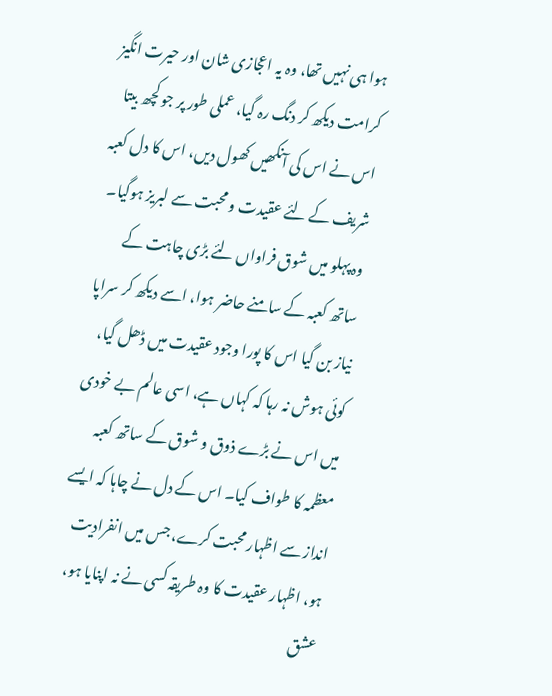ہوا ہی نہیں تھا، وہ یہ اعجازی شان اور حیرت انگیز کرامت دیکھ کر دنگ رہ گیا، عملی طور پر جو کچھ بیتا اس نے اس کی آنکھیں کھول دیں، اس کا دل کعبہ شریف کے لئے عقیدت و محبت سے لبریز ہوگیا۔ وہ پہلو میں شوق فراواں لئے بڑی چاہت کے ساتھ کعبہ کے سامنے حاضر ہوا، اسے دیکھ کر سراپا نیاز بن گیا اس کا پورا وجود عقیدت میں ڈھل گیا، کوئی ہوش نہ رہا کہ کہاں ہے، اسی عالم بے خودی میں اس نے بڑے ذوق و شوق کے ساتھ کعبہ معظمہ کا طواف کیا۔ اس کے دل نے چاہا کہ ایسے انداز سے اظہار محبت کرے، جس میں انفرادیت ہو، اظہار عقیدت کا وہ طریقہ کسی نے نہ اپنایا ہو، عشق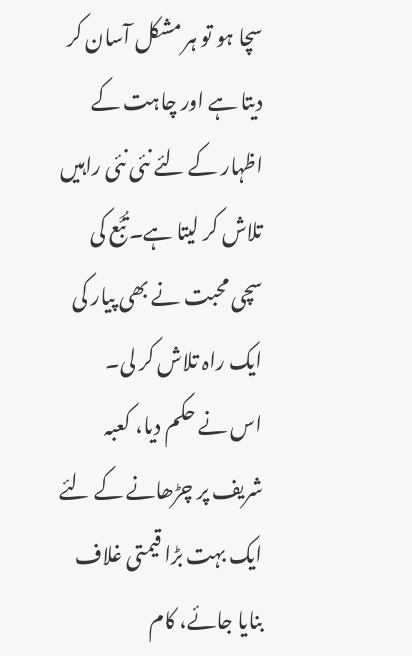سچا ہو تو ہر مشکل آسان کر دیتا ہے اور چاہت کے اظہار کے لئے نئی نئی راہیں تلاش کر لیتا ہے۔ تُبَّع کی سچی محبت نے بھی پیار کی ایک راہ تلاش کر لی۔
اس نے حکم دیا، کعبہ شریف پر چڑھانے کے لئے ایک بہت بڑا قیمتی غلاف بنایا جائے، کام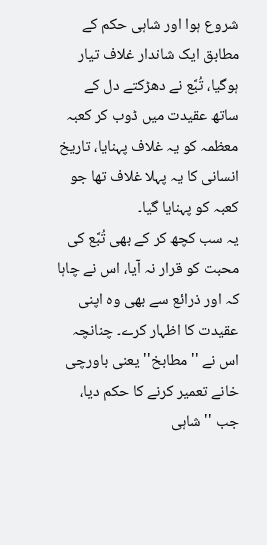شروع ہوا اور شاہی حکم کے مطابق ایک شاندار غلاف تیار ہوگیا، تُبَّع نے دھڑکتے دل کے ساتھ عقیدت میں ڈوب کر کعبہ معظمہ کو یہ غلاف پہنایا، تاریخ انسانی کا یہ پہلا غلاف تھا جو کعبہ کو پہنایا گیا۔
یہ سب کچھ کر کے بھی تُبَّع کی محبت کو قرار نہ آیا، اس نے چاہا کہ اور ذرائع سے بھی وہ اپنی عقیدت کا اظہار کرے۔ چنانچہ اس نے ''مطابخ'' یعنی باورچی خانے تعمیر کرنے کا حکم دیا، جب ''شاہی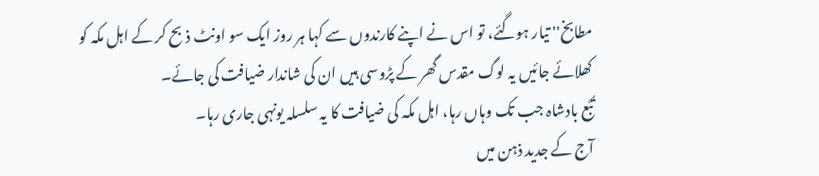مطابخ'' تیار ہوگئے، تو اس نے اپنے کارندوں سے کہا ہر روز ایک سو اونٹ ذبح کر کے اہل مکہ کو کھلائے جائیں یہ لوگ مقدس گھر کے پڑوسی ہیں ان کی شاندار ضیافت کی جائے۔
تُبَّع بادشاہ جب تک وہاں رہا، اہل مکہ کی ضیافت کا یہ سلسلہ یونہی جاری رہا۔
آج کے جدید ذہن میں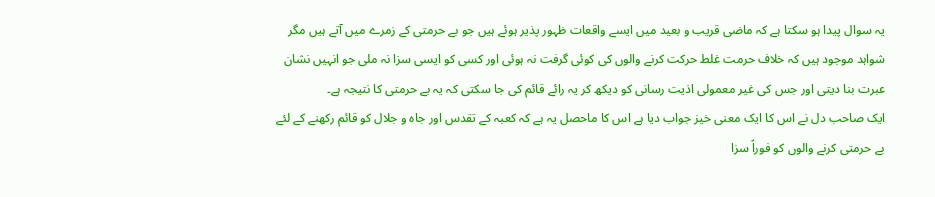یہ سوال پیدا ہو سکتا ہے کہ ماضی قریب و بعید میں ایسے واقعات ظہور پذیر ہوئے ہیں جو بے حرمتی کے زمرے میں آتے ہیں مگر شواہد موجود ہیں کہ خلاف حرمت غلط حرکت کرنے والوں کی کوئی گرفت نہ ہوئی اور کسی کو ایسی سزا نہ ملی جو انہیں نشان عبرت بنا دیتی اور جس کی غیر معمولی اذیت رسانی کو دیکھ کر یہ رائے قائم کی جا سکتی کہ یہ بے حرمتی کا نتیجہ ہے۔
ایک صاحب دل نے اس کا ایک معنی خیز جواب دیا ہے اس کا ماحصل یہ ہے کہ کعبہ کے تقدس اور جاہ و جلال کو قائم رکھنے کے لئے بے حرمتی کرنے والوں کو فوراً سزا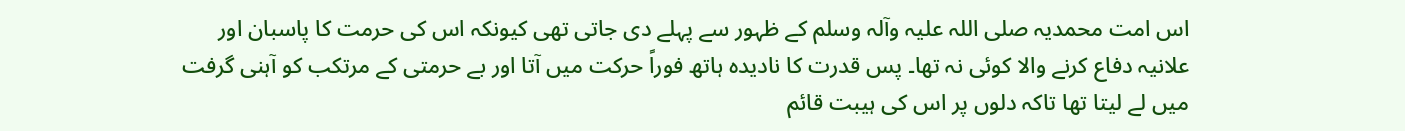اس امت محمدیہ صلی اللہ علیہ وآلہ وسلم کے ظہور سے پہلے دی جاتی تھی کیونکہ اس کی حرمت کا پاسبان اور علانیہ دفاع کرنے والا کوئی نہ تھا۔ پس قدرت کا نادیدہ ہاتھ فوراً حرکت میں آتا اور بے حرمتی کے مرتکب کو آہنی گرفت میں لے لیتا تھا تاکہ دلوں پر اس کی ہیبت قائم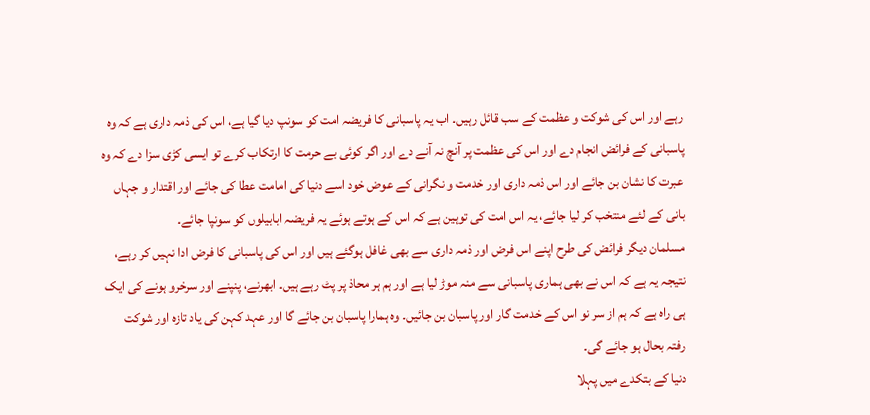رہے اور اس کی شوکت و عظمت کے سب قائل رہیں۔ اب یہ پاسبانی کا فریضہ امت کو سونپ دیا گیا ہے، اس کی ذمہ داری ہے کہ وہ پاسبانی کے فرائض انجام دے اور اس کی عظمت پر آنچ نہ آنے دے اور اگر کوئی بے حرمت کا ارتکاب کرے تو ایسی کڑی سزا دے کہ وہ عبرت کا نشان بن جائے اور اس ذمہ داری اور خدمت و نگرانی کے عوض خود اسے دنیا کی امامت عطا کی جائے اور اقتدار و جہاں بانی کے لئے منتخب کر لیا جائے، یہ اس امت کی توہین ہے کہ اس کے ہوتے ہوئے یہ فریضہ ابابیلوں کو سونپا جائے۔
مسلمان دیگر فرائض کی طرح اپنے اس فرض اور ذمہ داری سے بھی غافل ہوگئے ہیں اور اس کی پاسبانی کا فرض ادا نہیں کر رہے، نتیجہ یہ ہے کہ اس نے بھی ہماری پاسبانی سے منہ موڑ لیا ہے اور ہم ہر محاذ پر پٹ رہے ہیں۔ ابھرنے، پنپنے اور سرخرو ہونے کی ایک ہی راہ ہے کہ ہم از سر نو اس کے خدمت گار اور پاسبان بن جائیں۔ وہ ہمارا پاسبان بن جائے گا اور عہد کہن کی یاد تازہ اور شوکت رفتہ بحال ہو جائے گی۔
دنیا کے بتکدے میں پہلا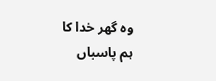وہ گھر خدا کا
ہم پاسباں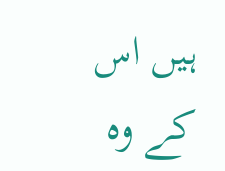ہیں اس کے وہ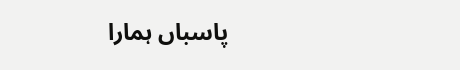پاسباں ہمارا